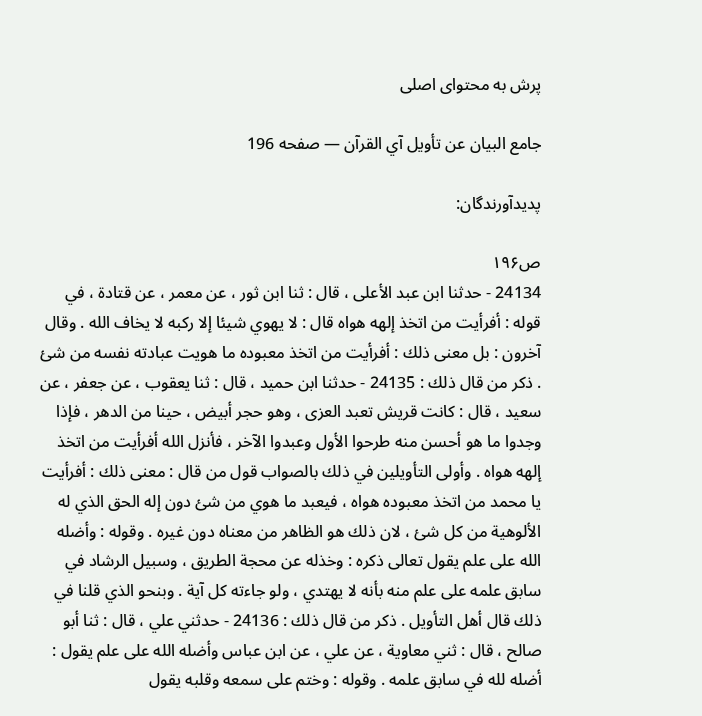پرش به محتوای اصلی

جامع البيان عن تأويل آي القرآن — صفحه 196

پدیدآورندگان:

ص۱۹۶
24134 - حدثنا ابن عبد الأعلى ، قال : ثنا ابن ثور ، عن معمر ، عن قتادة ، في قوله : أفرأيت من اتخذ إلهه هواه قال : لا يهوي شيئا إلا ركبه لا يخاف الله . وقال آخرون : بل معنى ذلك : أفرأيت من اتخذ معبوده ما هويت عبادته نفسه من شئ . ذكر من قال ذلك : 24135 - حدثنا ابن حميد ، قال : ثنا يعقوب ، عن جعفر ، عن سعيد ، قال : كانت قريش تعبد العزى ، وهو حجر أبيض ، حينا من الدهر ، فإذا وجدوا ما هو أحسن منه طرحوا الأول وعبدوا الآخر ، فأنزل الله أفرأيت من اتخذ إلهه هواه . وأولى التأويلين في ذلك بالصواب قول من قال : معنى ذلك : أفرأيت يا محمد من اتخذ معبوده هواه ، فيعبد ما هوي من شئ دون إله الحق الذي له الألوهية من كل شئ ، لان ذلك هو الظاهر من معناه دون غيره . وقوله : وأضله الله على علم يقول تعالى ذكره : وخذله عن محجة الطريق ، وسبيل الرشاد في سابق علمه على علم منه بأنه لا يهتدي ، ولو جاءته كل آية . وبنحو الذي قلنا في ذلك قال أهل التأويل . ذكر من قال ذلك : 24136 - حدثني علي ، قال : ثنا أبو صالح ، قال : ثني معاوية ، عن علي ، عن ابن عباس وأضله الله على علم يقول : أضله لله في سابق علمه . وقوله : وختم على سمعه وقلبه يقول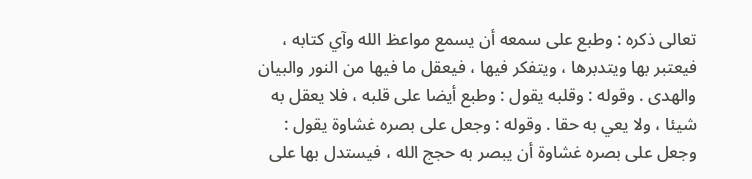تعالى ذكره : وطبع على سمعه أن يسمع مواعظ الله وآي كتابه ، فيعتبر بها ويتدبرها ، ويتفكر فيها ، فيعقل ما فيها من النور والبيان والهدى . وقوله : وقلبه يقول : وطبع أيضا على قلبه ، فلا يعقل به شيئا ، ولا يعي به حقا . وقوله : وجعل على بصره غشاوة يقول : وجعل على بصره غشاوة أن يبصر به حجج الله ، فيستدل بها على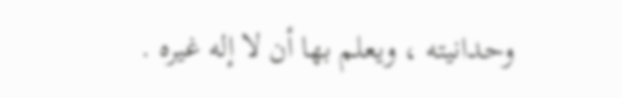وحدانيته ، ويعلم بها أن لا إله غيره .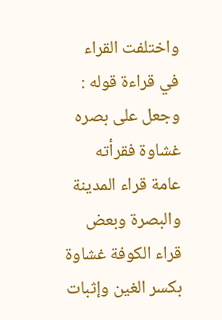واختلفت القراء في قراءة قوله : وجعل على بصره غشاوة فقرأته عامة قراء المدينة والبصرة وبعض قراء الكوفة غشاوة بكسر الغين وإثبات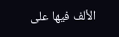الألف فيها على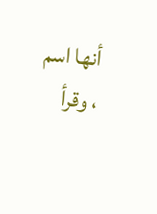أنها اسم ، وقرأ